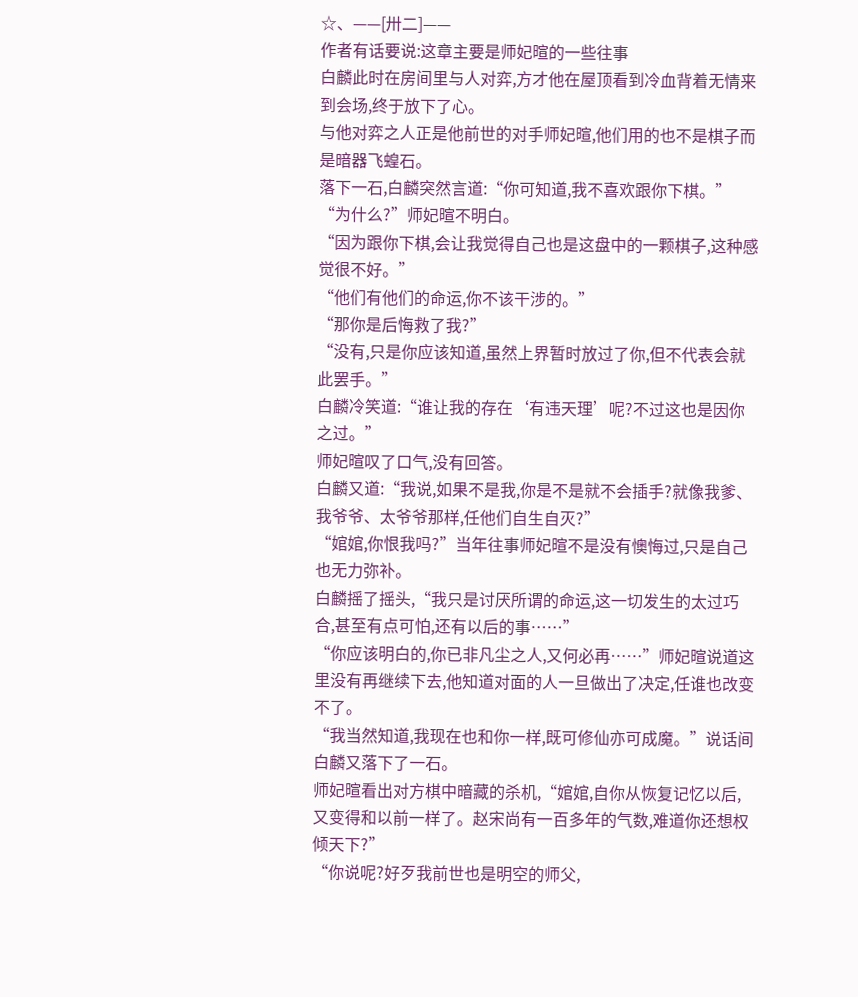☆、——[卅二]——
作者有话要说:这章主要是师妃暄的一些往事
白麟此时在房间里与人对弈,方才他在屋顶看到冷血背着无情来到会场,终于放下了心。
与他对弈之人正是他前世的对手师妃暄,他们用的也不是棋子而是暗器飞蝗石。
落下一石,白麟突然言道:“你可知道,我不喜欢跟你下棋。”
“为什么?”师妃暄不明白。
“因为跟你下棋,会让我觉得自己也是这盘中的一颗棋子,这种感觉很不好。”
“他们有他们的命运,你不该干涉的。”
“那你是后悔救了我?”
“没有,只是你应该知道,虽然上界暂时放过了你,但不代表会就此罢手。”
白麟冷笑道:“谁让我的存在‘有违天理’呢?不过这也是因你之过。”
师妃暄叹了口气,没有回答。
白麟又道:“我说,如果不是我,你是不是就不会插手?就像我爹、我爷爷、太爷爷那样,任他们自生自灭?”
“婠婠,你恨我吗?”当年往事师妃暄不是没有懊悔过,只是自己也无力弥补。
白麟摇了摇头,“我只是讨厌所谓的命运,这一切发生的太过巧合,甚至有点可怕,还有以后的事……”
“你应该明白的,你已非凡尘之人,又何必再……”师妃暄说道这里没有再继续下去,他知道对面的人一旦做出了决定,任谁也改变不了。
“我当然知道,我现在也和你一样,既可修仙亦可成魔。”说话间白麟又落下了一石。
师妃暄看出对方棋中暗藏的杀机,“婠婠,自你从恢复记忆以后,又变得和以前一样了。赵宋尚有一百多年的气数,难道你还想权倾天下?”
“你说呢?好歹我前世也是明空的师父,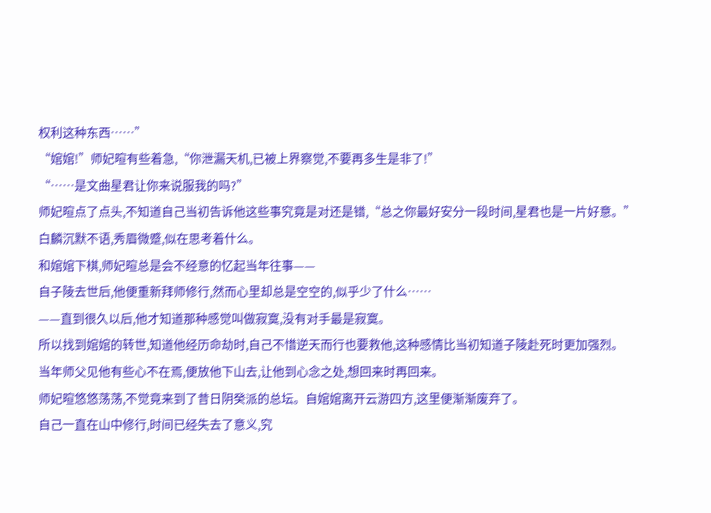权利这种东西……”
“婠婠!”师妃暄有些着急,“你泄漏天机,已被上界察觉,不要再多生是非了!”
“……是文曲星君让你来说服我的吗?”
师妃暄点了点头,不知道自己当初告诉他这些事究竟是对还是错,“总之你最好安分一段时间,星君也是一片好意。”
白麟沉默不语,秀眉微蹙,似在思考着什么。
和婠婠下棋,师妃暄总是会不经意的忆起当年往事——
自子陵去世后,他便重新拜师修行,然而心里却总是空空的,似乎少了什么……
——直到很久以后,他才知道那种感觉叫做寂寞,没有对手最是寂寞。
所以找到婠婠的转世,知道他经历命劫时,自己不惜逆天而行也要救他,这种感情比当初知道子陵赴死时更加强烈。
当年师父见他有些心不在焉,便放他下山去,让他到心念之处,想回来时再回来。
师妃暄悠悠荡荡,不觉竟来到了昔日阴癸派的总坛。自婠婠离开云游四方,这里便渐渐废弃了。
自己一直在山中修行,时间已经失去了意义,究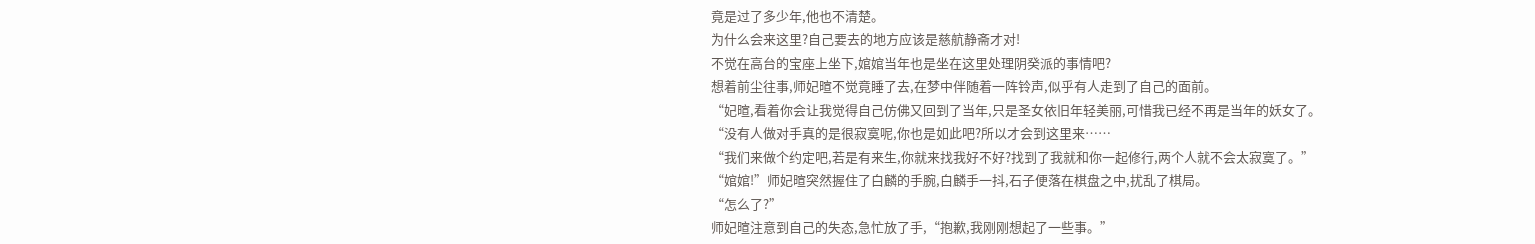竟是过了多少年,他也不清楚。
为什么会来这里?自己要去的地方应该是慈航静斋才对!
不觉在高台的宝座上坐下,婠婠当年也是坐在这里处理阴癸派的事情吧?
想着前尘往事,师妃暄不觉竟睡了去,在梦中伴随着一阵铃声,似乎有人走到了自己的面前。
“妃暄,看着你会让我觉得自己仿佛又回到了当年,只是圣女依旧年轻美丽,可惜我已经不再是当年的妖女了。
“没有人做对手真的是很寂寞呢,你也是如此吧?所以才会到这里来……
“我们来做个约定吧,若是有来生,你就来找我好不好?找到了我就和你一起修行,两个人就不会太寂寞了。”
“婠婠!”师妃暄突然握住了白麟的手腕,白麟手一抖,石子便落在棋盘之中,扰乱了棋局。
“怎么了?”
师妃暄注意到自己的失态,急忙放了手,“抱歉,我刚刚想起了一些事。”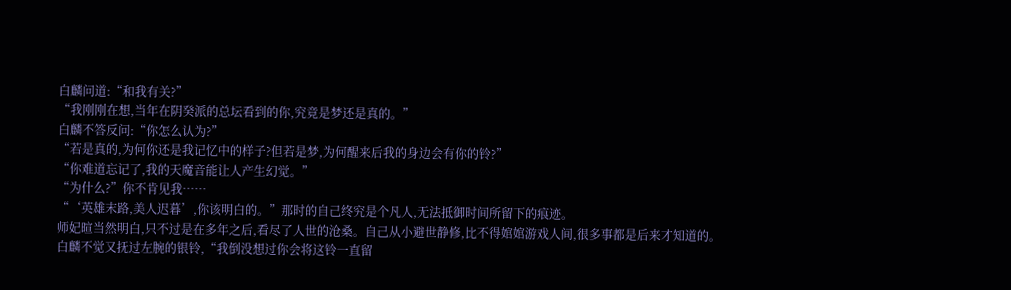白麟问道:“和我有关?”
“我刚刚在想,当年在阴癸派的总坛看到的你,究竟是梦还是真的。”
白麟不答反问:“你怎么认为?”
“若是真的,为何你还是我记忆中的样子?但若是梦,为何醒来后我的身边会有你的铃?”
“你难道忘记了,我的天魔音能让人产生幻觉。”
“为什么?”你不肯见我……
“‘英雄末路,美人迟暮’,你该明白的。”那时的自己终究是个凡人,无法抵御时间所留下的痕迹。
师妃暄当然明白,只不过是在多年之后,看尽了人世的沧桑。自己从小避世静修,比不得婠婠游戏人间,很多事都是后来才知道的。
白麟不觉又抚过左腕的银铃,“我倒没想过你会将这铃一直留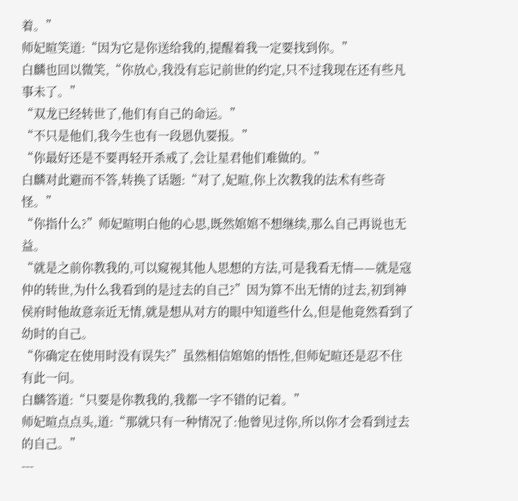着。”
师妃暄笑道:“因为它是你送给我的,提醒着我一定要找到你。”
白麟也回以微笑,“你放心,我没有忘记前世的约定,只不过我现在还有些凡事未了。”
“双龙已经转世了,他们有自己的命运。”
“不只是他们,我今生也有一段恩仇要报。”
“你最好还是不要再轻开杀戒了,会让星君他们难做的。”
白麟对此避而不答,转换了话题:“对了,妃暄,你上次教我的法术有些奇怪。”
“你指什么?”师妃暄明白他的心思,既然婠婠不想继续,那么自己再说也无益。
“就是之前你教我的,可以窥视其他人思想的方法,可是我看无情——就是寇仲的转世,为什么我看到的是过去的自己?”因为算不出无情的过去,初到神侯府时他故意亲近无情,就是想从对方的眼中知道些什么,但是他竟然看到了幼时的自己。
“你确定在使用时没有误失?”虽然相信婠婠的悟性,但师妃暄还是忍不住有此一问。
白麟答道:“只要是你教我的,我都一字不错的记着。”
师妃暄点点头,道:“那就只有一种情况了:他曾见过你,所以你才会看到过去的自己。”
---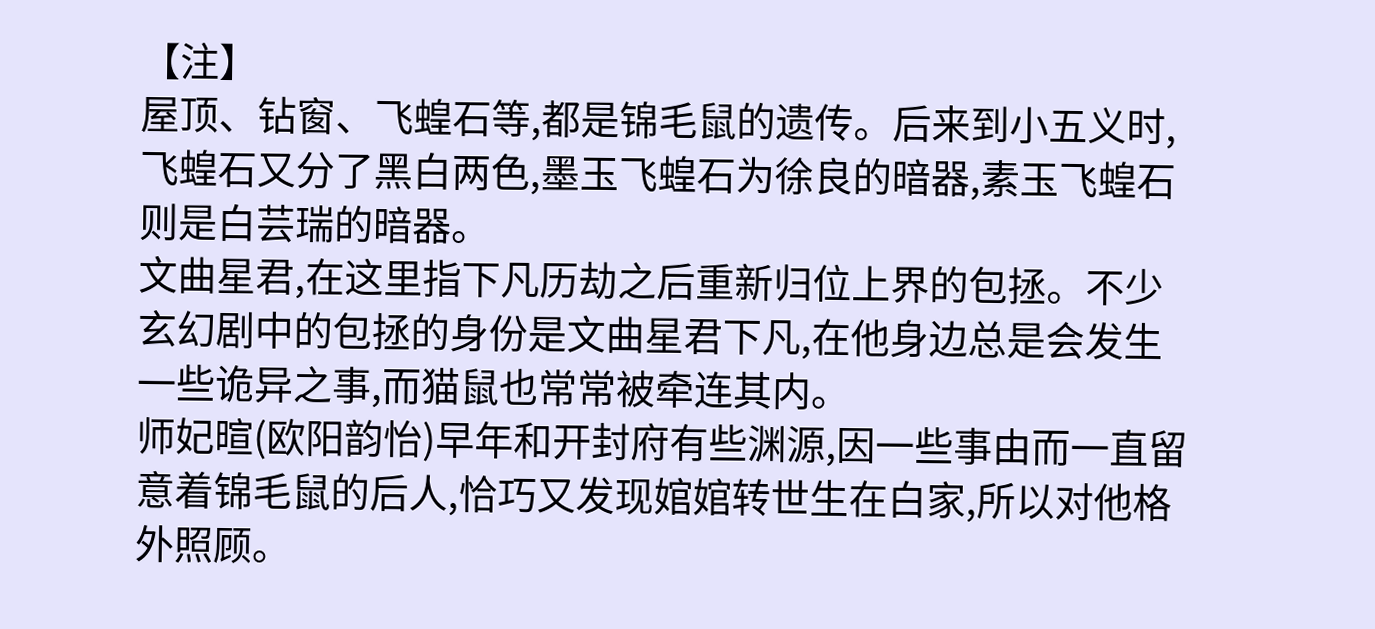【注】
屋顶、钻窗、飞蝗石等,都是锦毛鼠的遗传。后来到小五义时,飞蝗石又分了黑白两色,墨玉飞蝗石为徐良的暗器,素玉飞蝗石则是白芸瑞的暗器。
文曲星君,在这里指下凡历劫之后重新归位上界的包拯。不少玄幻剧中的包拯的身份是文曲星君下凡,在他身边总是会发生一些诡异之事,而猫鼠也常常被牵连其内。
师妃暄(欧阳韵怡)早年和开封府有些渊源,因一些事由而一直留意着锦毛鼠的后人,恰巧又发现婠婠转世生在白家,所以对他格外照顾。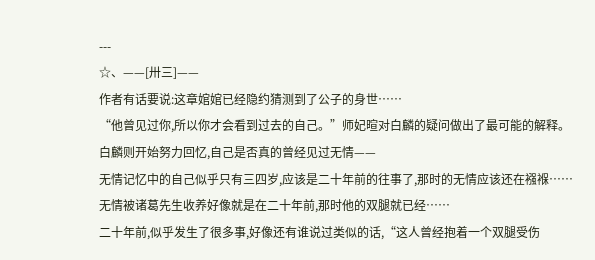---
☆、——[卅三]——
作者有话要说:这章婠婠已经隐约猜测到了公子的身世……
“他曾见过你,所以你才会看到过去的自己。”师妃暄对白麟的疑问做出了最可能的解释。
白麟则开始努力回忆,自己是否真的曾经见过无情——
无情记忆中的自己似乎只有三四岁,应该是二十年前的往事了,那时的无情应该还在襁褓……
无情被诸葛先生收养好像就是在二十年前,那时他的双腿就已经……
二十年前,似乎发生了很多事,好像还有谁说过类似的话,“这人曾经抱着一个双腿受伤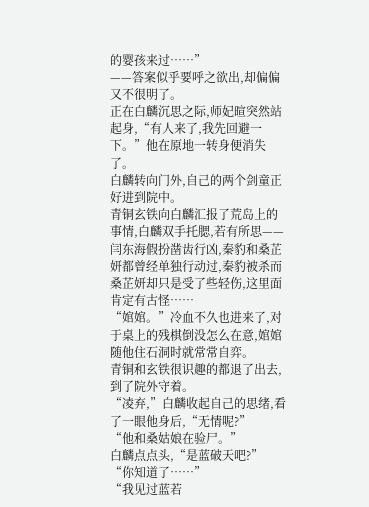的婴孩来过……”
——答案似乎要呼之欲出,却偏偏又不很明了。
正在白麟沉思之际,师妃暄突然站起身,“有人来了,我先回避一下。”他在原地一转身便消失了。
白麟转向门外,自己的两个剑童正好进到院中。
青铜玄铁向白麟汇报了荒岛上的事情,白麟双手托腮,若有所思——
闫东海假扮凿齿行凶,秦豹和桑芷妍都曾经单独行动过,秦豹被杀而桑芷妍却只是受了些轻伤,这里面肯定有古怪……
“婠婠。”冷血不久也进来了,对于桌上的残棋倒没怎么在意,婠婠随他住石洞时就常常自弈。
青铜和玄铁很识趣的都退了出去,到了院外守着。
“凌弃,”白麟收起自己的思绪,看了一眼他身后,“无情呢?”
“他和桑姑娘在验尸。”
白麟点点头,“是蓝破天吧?”
“你知道了……”
“我见过蓝若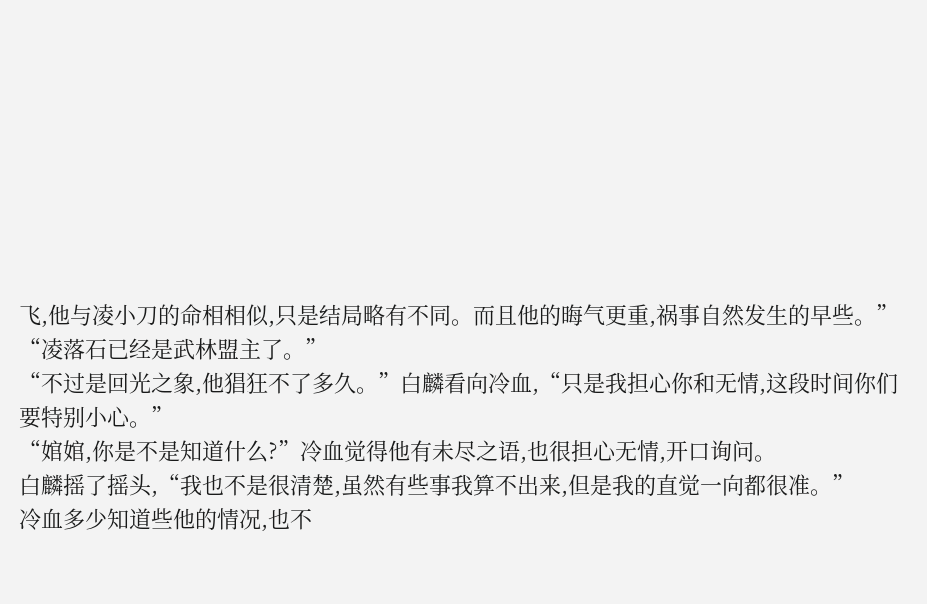飞,他与凌小刀的命相相似,只是结局略有不同。而且他的晦气更重,祸事自然发生的早些。”
“凌落石已经是武林盟主了。”
“不过是回光之象,他猖狂不了多久。”白麟看向冷血,“只是我担心你和无情,这段时间你们要特别小心。”
“婠婠,你是不是知道什么?”冷血觉得他有未尽之语,也很担心无情,开口询问。
白麟摇了摇头,“我也不是很清楚,虽然有些事我算不出来,但是我的直觉一向都很准。”
冷血多少知道些他的情况,也不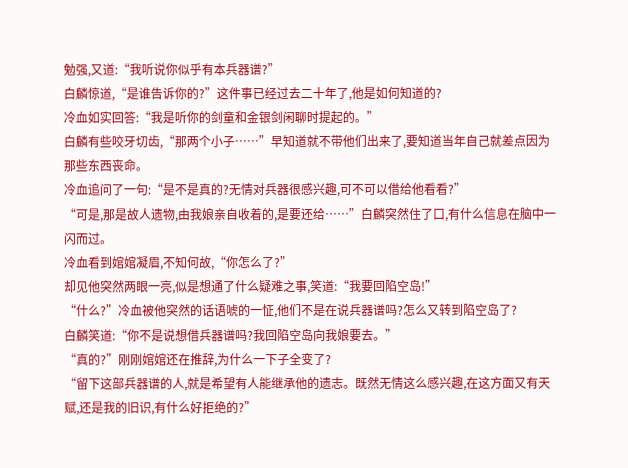勉强,又道:“我听说你似乎有本兵器谱?”
白麟惊道,“是谁告诉你的?”这件事已经过去二十年了,他是如何知道的?
冷血如实回答:“我是听你的剑童和金银剑闲聊时提起的。”
白麟有些咬牙切齿,“那两个小子……”早知道就不带他们出来了,要知道当年自己就差点因为那些东西丧命。
冷血追问了一句:“是不是真的?无情对兵器很感兴趣,可不可以借给他看看?”
“可是,那是故人遗物,由我娘亲自收着的,是要还给……”白麟突然住了口,有什么信息在脑中一闪而过。
冷血看到婠婠凝眉,不知何故,“你怎么了?”
却见他突然两眼一亮,似是想通了什么疑难之事,笑道:“我要回陷空岛!”
“什么?”冷血被他突然的话语唬的一怔,他们不是在说兵器谱吗?怎么又转到陷空岛了?
白麟笑道:“你不是说想借兵器谱吗?我回陷空岛向我娘要去。”
“真的?”刚刚婠婠还在推辞,为什么一下子全变了?
“留下这部兵器谱的人,就是希望有人能继承他的遗志。既然无情这么感兴趣,在这方面又有天赋,还是我的旧识,有什么好拒绝的?”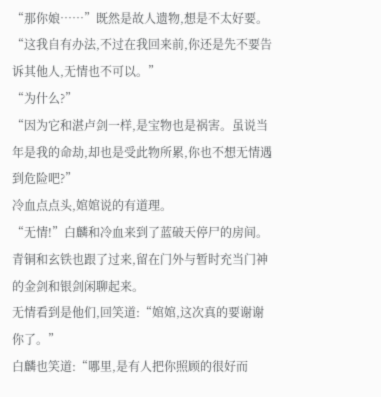“那你娘……”既然是故人遗物,想是不太好要。
“这我自有办法,不过在我回来前,你还是先不要告诉其他人,无情也不可以。”
“为什么?”
“因为它和湛卢剑一样,是宝物也是祸害。虽说当年是我的命劫,却也是受此物所累,你也不想无情遇到危险吧?”
冷血点点头,婠婠说的有道理。
“无情!”白麟和冷血来到了蓝破天停尸的房间。
青铜和玄铁也跟了过来,留在门外与暂时充当门神的金剑和银剑闲聊起来。
无情看到是他们,回笑道:“婠婠,这次真的要谢谢你了。”
白麟也笑道:“哪里,是有人把你照顾的很好而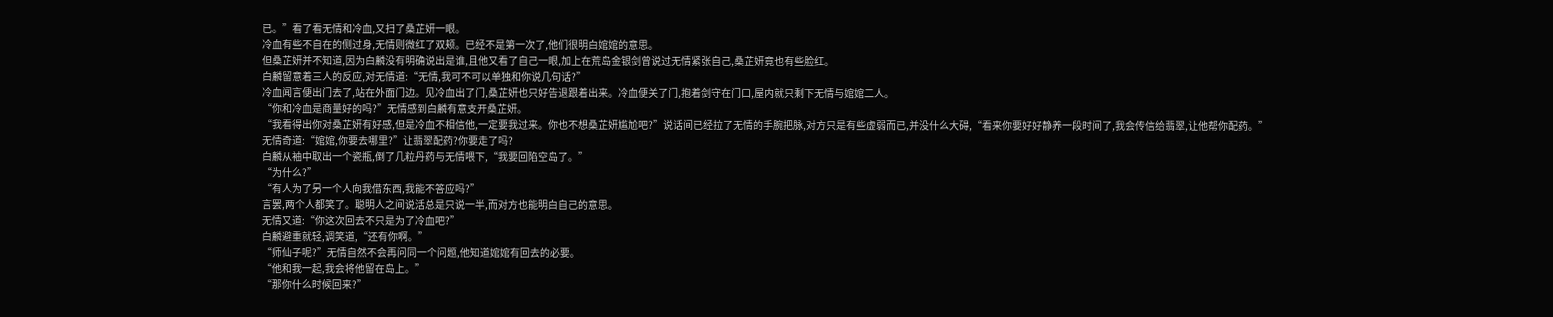已。”看了看无情和冷血,又扫了桑芷妍一眼。
冷血有些不自在的侧过身,无情则微红了双颊。已经不是第一次了,他们很明白婠婠的意思。
但桑芷妍并不知道,因为白麟没有明确说出是谁,且他又看了自己一眼,加上在荒岛金银剑曾说过无情紧张自己,桑芷妍竟也有些脸红。
白麟留意着三人的反应,对无情道:“无情,我可不可以单独和你说几句话?”
冷血闻言便出门去了,站在外面门边。见冷血出了门,桑芷妍也只好告退跟着出来。冷血便关了门,抱着剑守在门口,屋内就只剩下无情与婠婠二人。
“你和冷血是商量好的吗?”无情感到白麟有意支开桑芷妍。
“我看得出你对桑芷妍有好感,但是冷血不相信他,一定要我过来。你也不想桑芷妍尴尬吧?”说话间已经拉了无情的手腕把脉,对方只是有些虚弱而已,并没什么大碍,“看来你要好好静养一段时间了,我会传信给翡翠,让他帮你配药。”
无情奇道:“婠婠,你要去哪里?”让翡翠配药?你要走了吗?
白麟从袖中取出一个瓷瓶,倒了几粒丹药与无情喂下,“我要回陷空岛了。”
“为什么?”
“有人为了另一个人向我借东西,我能不答应吗?”
言罢,两个人都笑了。聪明人之间说活总是只说一半,而对方也能明白自己的意思。
无情又道:“你这次回去不只是为了冷血吧?”
白麟避重就轻,调笑道,“还有你啊。”
“师仙子呢?”无情自然不会再问同一个问题,他知道婠婠有回去的必要。
“他和我一起,我会将他留在岛上。”
“那你什么时候回来?”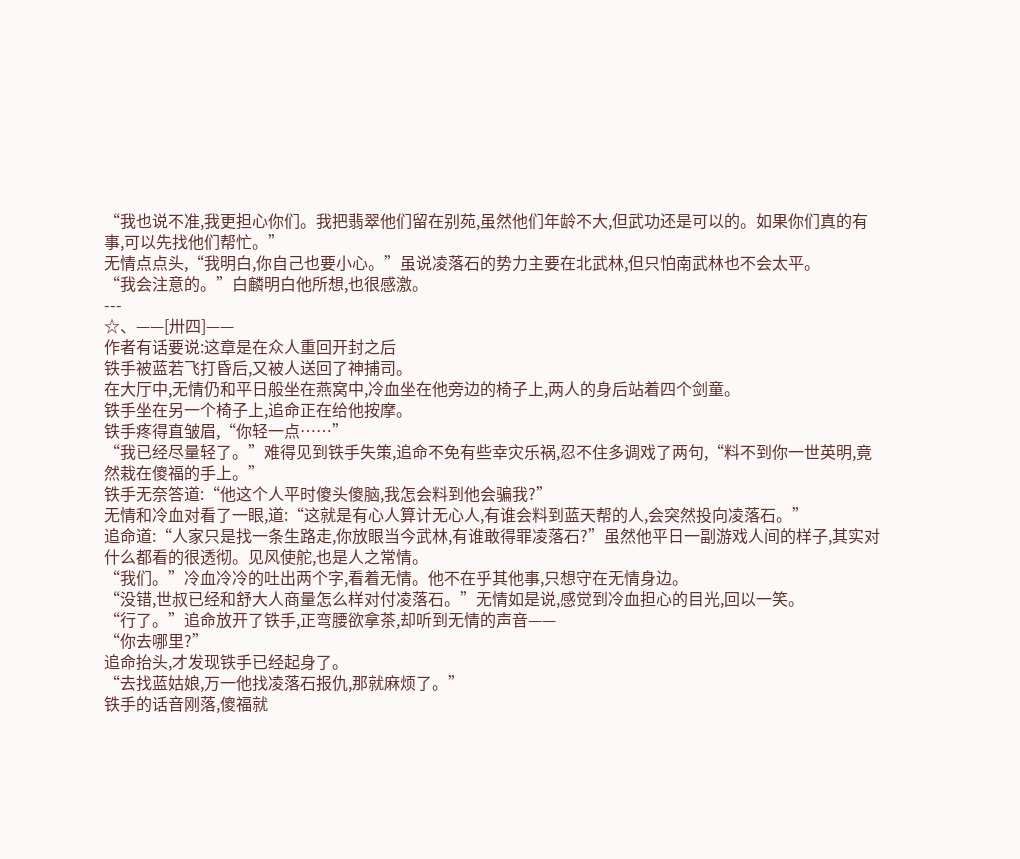“我也说不准,我更担心你们。我把翡翠他们留在别苑,虽然他们年龄不大,但武功还是可以的。如果你们真的有事,可以先找他们帮忙。”
无情点点头,“我明白,你自己也要小心。”虽说凌落石的势力主要在北武林,但只怕南武林也不会太平。
“我会注意的。”白麟明白他所想,也很感激。
---
☆、——[卅四]——
作者有话要说:这章是在众人重回开封之后
铁手被蓝若飞打昏后,又被人送回了神捕司。
在大厅中,无情仍和平日般坐在燕窝中,冷血坐在他旁边的椅子上,两人的身后站着四个剑童。
铁手坐在另一个椅子上,追命正在给他按摩。
铁手疼得直皱眉,“你轻一点……”
“我已经尽量轻了。”难得见到铁手失策,追命不免有些幸灾乐祸,忍不住多调戏了两句,“料不到你一世英明,竟然栽在傻福的手上。”
铁手无奈答道:“他这个人平时傻头傻脑,我怎会料到他会骗我?”
无情和冷血对看了一眼,道:“这就是有心人算计无心人,有谁会料到蓝天帮的人,会突然投向凌落石。”
追命道:“人家只是找一条生路走,你放眼当今武林,有谁敢得罪凌落石?”虽然他平日一副游戏人间的样子,其实对什么都看的很透彻。见风使舵,也是人之常情。
“我们。”冷血冷冷的吐出两个字,看着无情。他不在乎其他事,只想守在无情身边。
“没错,世叔已经和舒大人商量怎么样对付凌落石。”无情如是说,感觉到冷血担心的目光,回以一笑。
“行了。”追命放开了铁手,正弯腰欲拿茶,却听到无情的声音——
“你去哪里?”
追命抬头,才发现铁手已经起身了。
“去找蓝姑娘,万一他找凌落石报仇,那就麻烦了。”
铁手的话音刚落,傻福就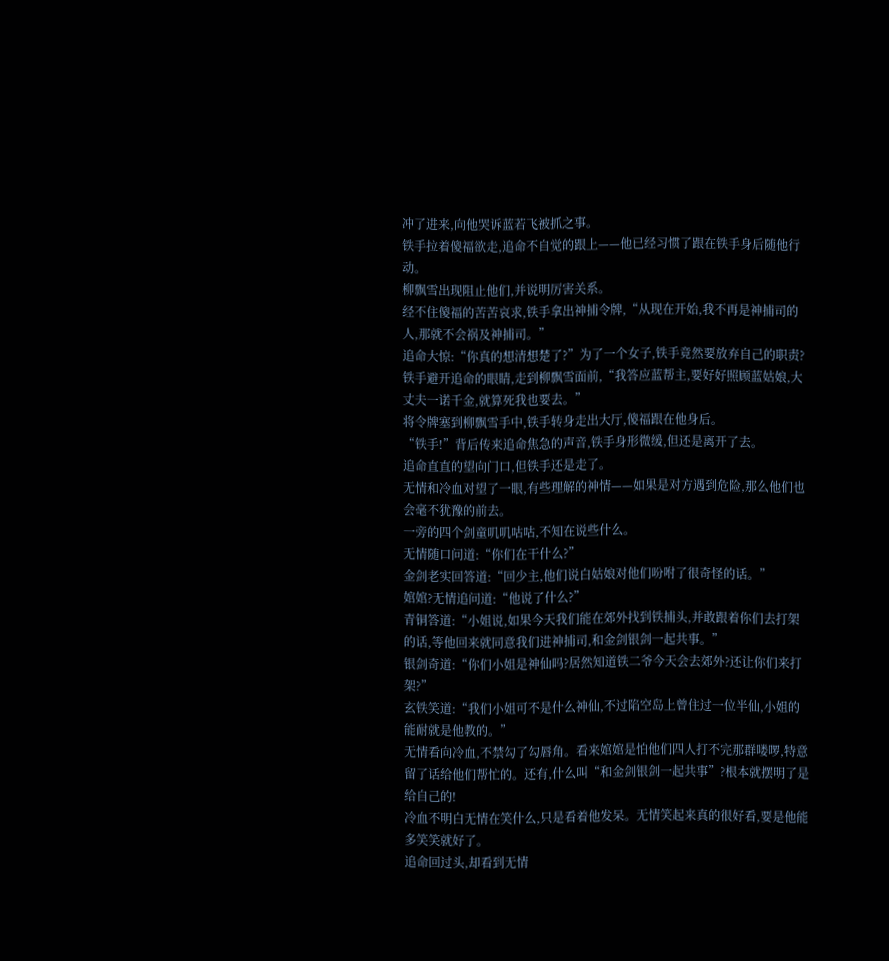冲了进来,向他哭诉蓝若飞被抓之事。
铁手拉着傻福欲走,追命不自觉的跟上——他已经习惯了跟在铁手身后随他行动。
柳飘雪出现阻止他们,并说明厉害关系。
经不住傻福的苦苦哀求,铁手拿出神捕令牌,“从现在开始,我不再是神捕司的人,那就不会祸及神捕司。”
追命大惊:“你真的想清想楚了?”为了一个女子,铁手竟然要放弃自己的职责?
铁手避开追命的眼睛,走到柳飘雪面前,“我答应蓝帮主,要好好照顾蓝姑娘,大丈夫一诺千金,就算死我也要去。”
将令牌塞到柳飘雪手中,铁手转身走出大厅,傻福跟在他身后。
“铁手!”背后传来追命焦急的声音,铁手身形微缓,但还是离开了去。
追命直直的望向门口,但铁手还是走了。
无情和冷血对望了一眼,有些理解的神情——如果是对方遇到危险,那么他们也会毫不犹豫的前去。
一旁的四个剑童叽叽咕咕,不知在说些什么。
无情随口问道:“你们在干什么?”
金剑老实回答道:“回少主,他们说白姑娘对他们吩咐了很奇怪的话。”
婠婠?无情追问道:“他说了什么?”
青铜答道:“小姐说,如果今天我们能在郊外找到铁捕头,并敢跟着你们去打架的话,等他回来就同意我们进神捕司,和金剑银剑一起共事。”
银剑奇道:“你们小姐是神仙吗?居然知道铁二爷今天会去郊外?还让你们来打架?”
玄铁笑道:“我们小姐可不是什么神仙,不过陷空岛上曾住过一位半仙,小姐的能耐就是他教的。”
无情看向冷血,不禁勾了勾唇角。看来婠婠是怕他们四人打不完那群喽啰,特意留了话给他们帮忙的。还有,什么叫“和金剑银剑一起共事”?根本就摆明了是给自己的!
冷血不明白无情在笑什么,只是看着他发呆。无情笑起来真的很好看,要是他能多笑笑就好了。
追命回过头,却看到无情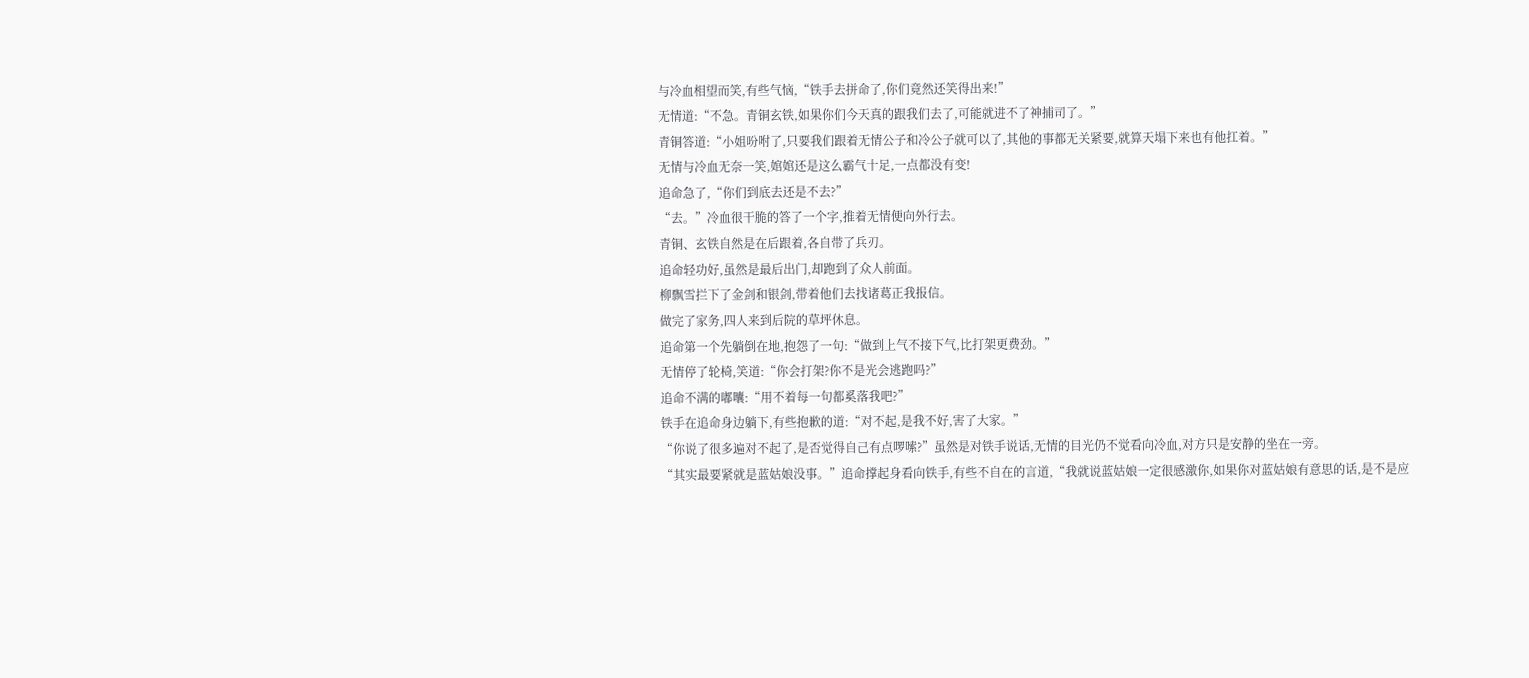与冷血相望而笑,有些气恼,“铁手去拼命了,你们竟然还笑得出来!”
无情道:“不急。青铜玄铁,如果你们今天真的跟我们去了,可能就进不了神捕司了。”
青铜答道:“小姐吩咐了,只要我们跟着无情公子和冷公子就可以了,其他的事都无关紧要,就算天塌下来也有他扛着。”
无情与冷血无奈一笑,婠婠还是这么霸气十足,一点都没有变!
追命急了,“你们到底去还是不去?”
“去。”冷血很干脆的答了一个字,推着无情便向外行去。
青铜、玄铁自然是在后跟着,各自带了兵刃。
追命轻功好,虽然是最后出门,却跑到了众人前面。
柳飘雪拦下了金剑和银剑,带着他们去找诸葛正我报信。
做完了家务,四人来到后院的草坪休息。
追命第一个先躺倒在地,抱怨了一句:“做到上气不接下气,比打架更费劲。”
无情停了轮椅,笑道:“你会打架?你不是光会逃跑吗?”
追命不满的嘟囔:“用不着每一句都奚落我吧?”
铁手在追命身边躺下,有些抱歉的道:“对不起,是我不好,害了大家。”
“你说了很多遍对不起了,是否觉得自己有点啰嗦?”虽然是对铁手说话,无情的目光仍不觉看向冷血,对方只是安静的坐在一旁。
“其实最要紧就是蓝姑娘没事。”追命撑起身看向铁手,有些不自在的言道,“我就说蓝姑娘一定很感激你,如果你对蓝姑娘有意思的话,是不是应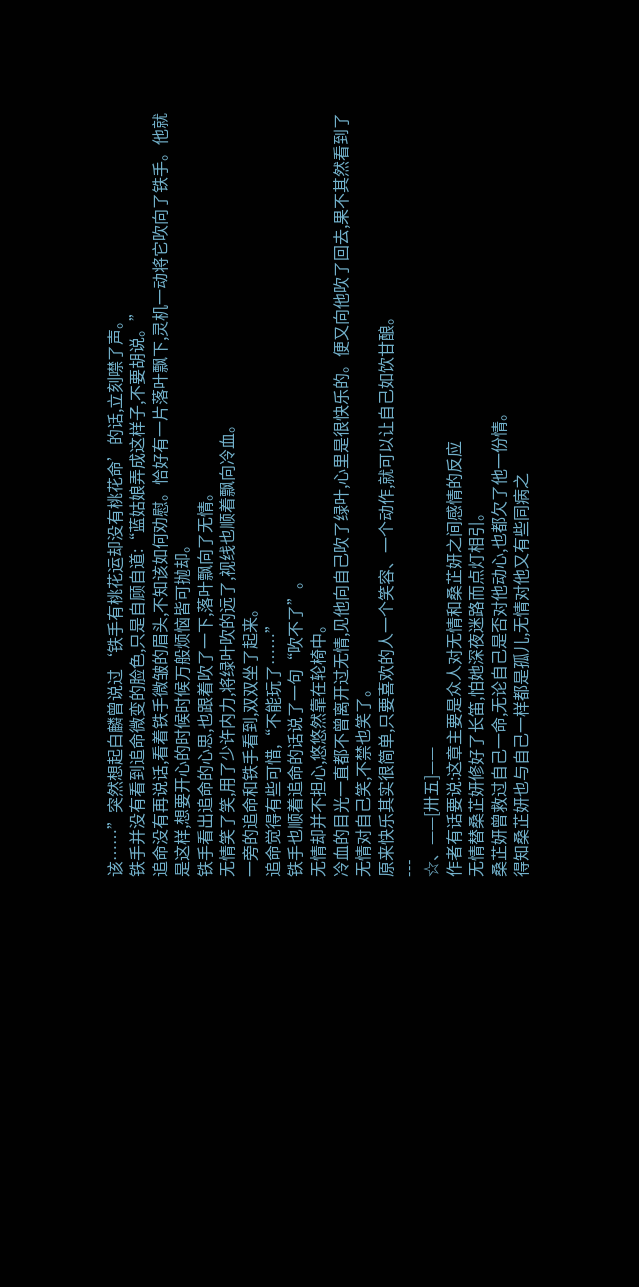该……”突然想起白麟曾说过‘铁手有桃花运却没有桃花命’的话,立刻噤了声。
铁手并没有看到追命微变的脸色,只是自顾自道:“蓝姑娘弄成这样子,不要胡说。”
追命没有再说话,看着铁手微皱的眉头,不知该如何劝慰。恰好有一片落叶飘下,灵机一动将它吹向了铁手。他就是这样,想要开心的时候时候万般烦恼皆可抛却。
铁手看出追命的心思,也跟着吹了一下,落叶飘向了无情。
无情笑了笑,用了少许内力,将绿叶吹的远了,视线也顺着飘向冷血。
一旁的追命和铁手看到,双双坐了起来。
追命觉得有些可惜,“不能玩了……”
铁手也顺着追命的话说了一句“吹不了”。
无情却并不担心,悠悠然靠在轮椅中。
冷血的目光一直都不曾离开过无情,见他向自己吹了绿叶,心里是很快乐的。便又向他吹了回去,果不其然看到了无情对自己笑,不禁也笑了。
原来快乐其实很简单,只要喜欢的人一个笑容、一个动作,就可以让自己如饮甘酿。
---
☆、——[卅五]——
作者有话要说:这章主要是众人对无情和桑芷妍之间感情的反应
无情替桑芷妍修好了长笛,怕她深夜迷路而点灯相引。
桑芷妍曾救过自己一命,无论自己是否对他动心,也都欠了他一份情。
得知桑芷妍也与自己一样都是孤儿,无情对他又有些同病之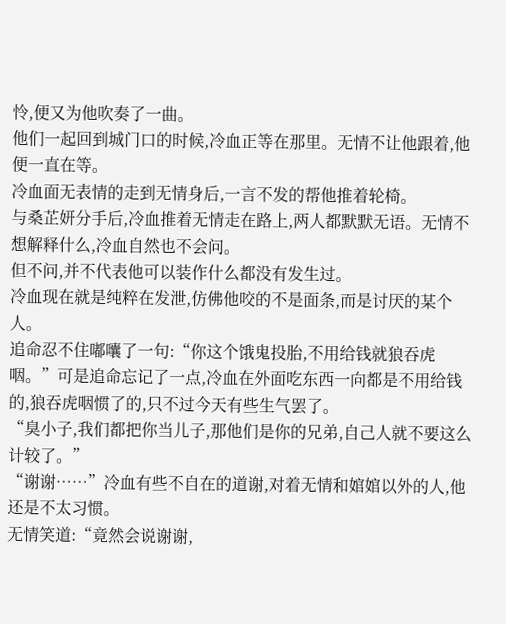怜,便又为他吹奏了一曲。
他们一起回到城门口的时候,冷血正等在那里。无情不让他跟着,他便一直在等。
冷血面无表情的走到无情身后,一言不发的帮他推着轮椅。
与桑芷妍分手后,冷血推着无情走在路上,两人都默默无语。无情不想解释什么,冷血自然也不会问。
但不问,并不代表他可以装作什么都没有发生过。
冷血现在就是纯粹在发泄,仿佛他咬的不是面条,而是讨厌的某个人。
追命忍不住嘟囔了一句:“你这个饿鬼投胎,不用给钱就狼吞虎咽。”可是追命忘记了一点,冷血在外面吃东西一向都是不用给钱的,狼吞虎咽惯了的,只不过今天有些生气罢了。
“臭小子,我们都把你当儿子,那他们是你的兄弟,自己人就不要这么计较了。”
“谢谢……”冷血有些不自在的道谢,对着无情和婠婠以外的人,他还是不太习惯。
无情笑道:“竟然会说谢谢,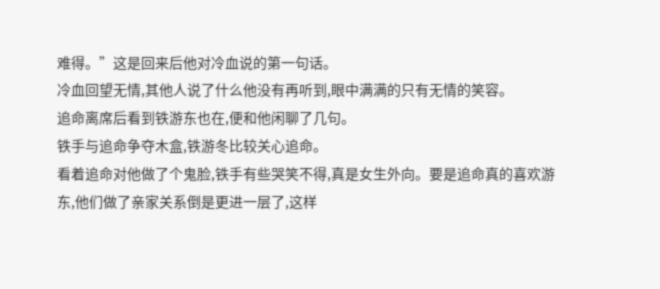难得。”这是回来后他对冷血说的第一句话。
冷血回望无情,其他人说了什么他没有再听到,眼中满满的只有无情的笑容。
追命离席后看到铁游东也在,便和他闲聊了几句。
铁手与追命争夺木盒,铁游冬比较关心追命。
看着追命对他做了个鬼脸,铁手有些哭笑不得,真是女生外向。要是追命真的喜欢游东,他们做了亲家关系倒是更进一层了,这样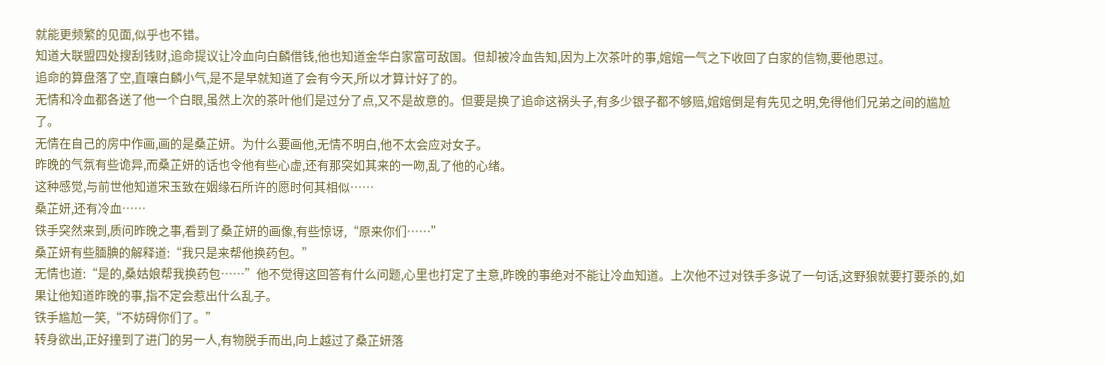就能更频繁的见面,似乎也不错。
知道大联盟四处搜刮钱财,追命提议让冷血向白麟借钱,他也知道金华白家富可敌国。但却被冷血告知,因为上次茶叶的事,婠婠一气之下收回了白家的信物,要他思过。
追命的算盘落了空,直嚷白麟小气,是不是早就知道了会有今天,所以才算计好了的。
无情和冷血都各送了他一个白眼,虽然上次的茶叶他们是过分了点,又不是故意的。但要是换了追命这祸头子,有多少银子都不够赔,婠婠倒是有先见之明,免得他们兄弟之间的尴尬了。
无情在自己的房中作画,画的是桑芷妍。为什么要画他,无情不明白,他不太会应对女子。
昨晚的气氛有些诡异,而桑芷妍的话也令他有些心虚,还有那突如其来的一吻,乱了他的心绪。
这种感觉,与前世他知道宋玉致在姻缘石所许的愿时何其相似……
桑芷妍,还有冷血……
铁手突然来到,质问昨晚之事,看到了桑芷妍的画像,有些惊讶,“原来你们……”
桑芷妍有些腼腆的解释道:“我只是来帮他换药包。”
无情也道:“是的,桑姑娘帮我换药包……”他不觉得这回答有什么问题,心里也打定了主意,昨晚的事绝对不能让冷血知道。上次他不过对铁手多说了一句话,这野狼就要打要杀的,如果让他知道昨晚的事,指不定会惹出什么乱子。
铁手尴尬一笑,“不妨碍你们了。”
转身欲出,正好撞到了进门的另一人,有物脱手而出,向上越过了桑芷妍落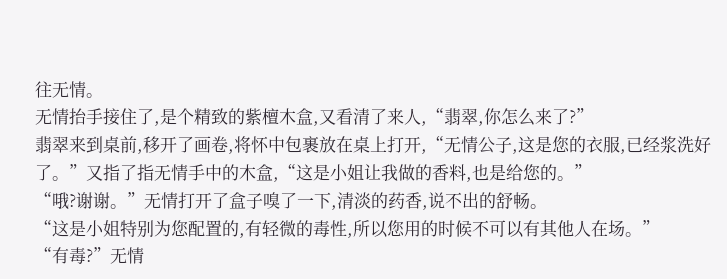往无情。
无情抬手接住了,是个精致的紫檀木盒,又看清了来人,“翡翠,你怎么来了?”
翡翠来到桌前,移开了画卷,将怀中包裹放在桌上打开,“无情公子,这是您的衣服,已经浆洗好了。”又指了指无情手中的木盒,“这是小姐让我做的香料,也是给您的。”
“哦?谢谢。”无情打开了盒子嗅了一下,清淡的药香,说不出的舒畅。
“这是小姐特别为您配置的,有轻微的毒性,所以您用的时候不可以有其他人在场。”
“有毒?”无情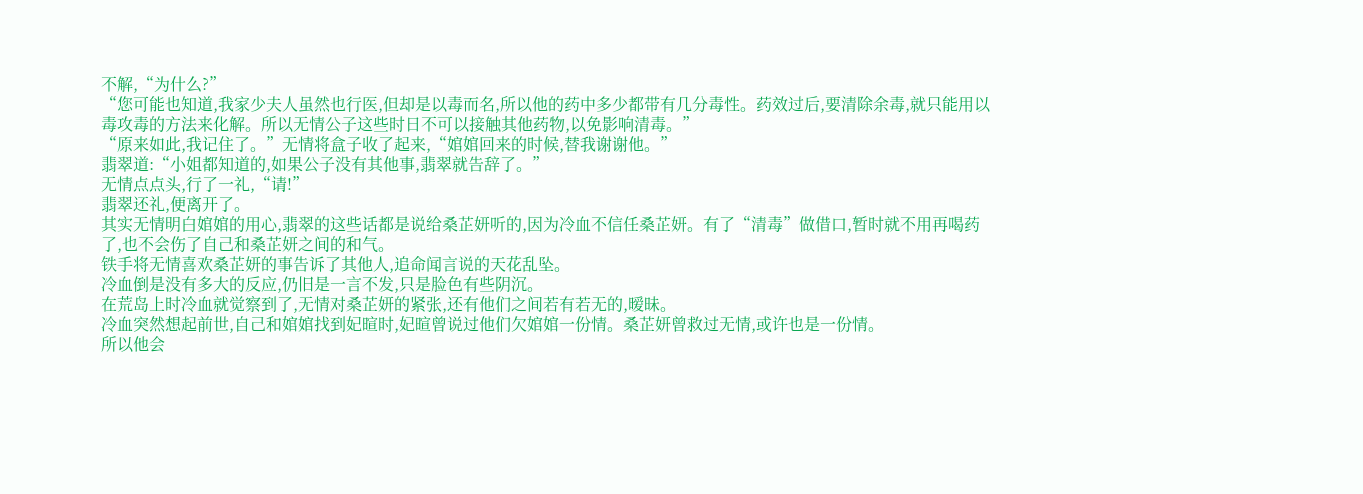不解,“为什么?”
“您可能也知道,我家少夫人虽然也行医,但却是以毒而名,所以他的药中多少都带有几分毒性。药效过后,要清除余毒,就只能用以毒攻毒的方法来化解。所以无情公子这些时日不可以接触其他药物,以免影响清毒。”
“原来如此,我记住了。”无情将盒子收了起来,“婠婠回来的时候,替我谢谢他。”
翡翠道:“小姐都知道的,如果公子没有其他事,翡翠就告辞了。”
无情点点头,行了一礼,“请!”
翡翠还礼,便离开了。
其实无情明白婠婠的用心,翡翠的这些话都是说给桑芷妍听的,因为冷血不信任桑芷妍。有了“清毒”做借口,暂时就不用再喝药了,也不会伤了自己和桑芷妍之间的和气。
铁手将无情喜欢桑芷妍的事告诉了其他人,追命闻言说的天花乱坠。
冷血倒是没有多大的反应,仍旧是一言不发,只是脸色有些阴沉。
在荒岛上时冷血就觉察到了,无情对桑芷妍的紧张,还有他们之间若有若无的,暧昧。
冷血突然想起前世,自己和婠婠找到妃暄时,妃暄曾说过他们欠婠婠一份情。桑芷妍曾救过无情,或许也是一份情。
所以他会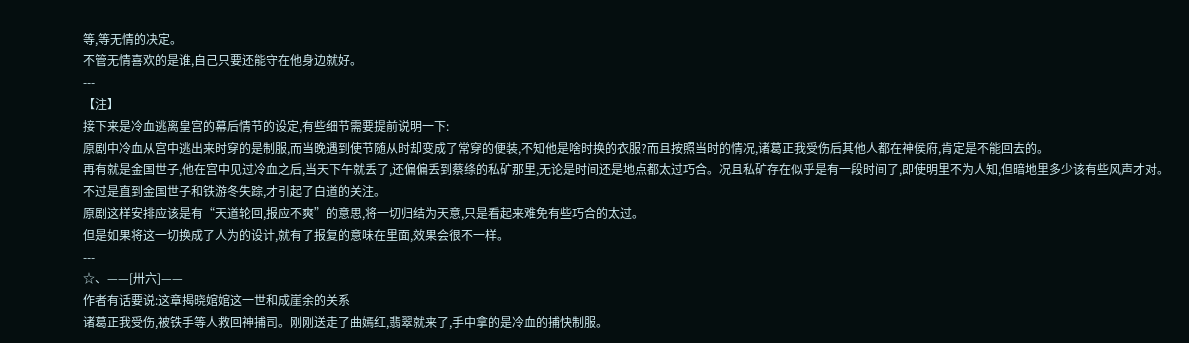等,等无情的决定。
不管无情喜欢的是谁,自己只要还能守在他身边就好。
---
【注】
接下来是冷血逃离皇宫的幕后情节的设定,有些细节需要提前说明一下:
原剧中冷血从宫中逃出来时穿的是制服,而当晚遇到使节随从时却变成了常穿的便装,不知他是啥时换的衣服?而且按照当时的情况,诸葛正我受伤后其他人都在神侯府,肯定是不能回去的。
再有就是金国世子,他在宫中见过冷血之后,当天下午就丢了,还偏偏丢到蔡绦的私矿那里,无论是时间还是地点都太过巧合。况且私矿存在似乎是有一段时间了,即使明里不为人知,但暗地里多少该有些风声才对。不过是直到金国世子和铁游冬失踪,才引起了白道的关注。
原剧这样安排应该是有“天道轮回,报应不爽”的意思,将一切归结为天意,只是看起来难免有些巧合的太过。
但是如果将这一切换成了人为的设计,就有了报复的意味在里面,效果会很不一样。
---
☆、——[卅六]——
作者有话要说:这章揭晓婠婠这一世和成崖余的关系
诸葛正我受伤,被铁手等人救回神捕司。刚刚送走了曲嫣红,翡翠就来了,手中拿的是冷血的捕快制服。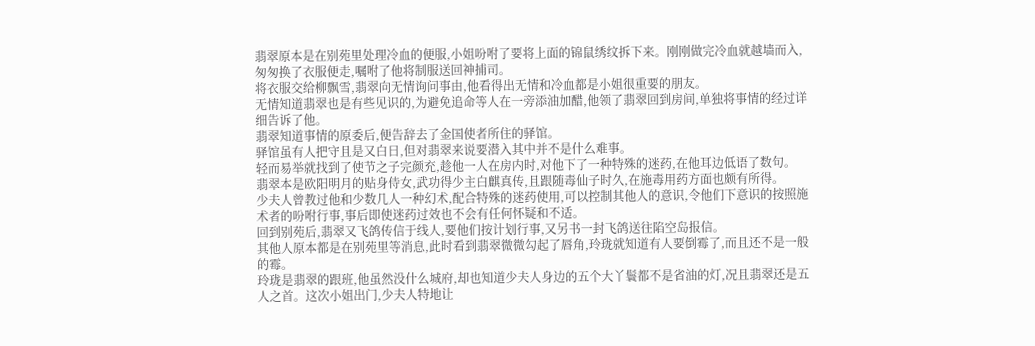翡翠原本是在别苑里处理冷血的便服,小姐吩咐了要将上面的锦鼠绣纹拆下来。刚刚做完冷血就越墙而入,匆匆换了衣服便走,嘱咐了他将制服送回神捕司。
将衣服交给柳飘雪,翡翠向无情询问事由,他看得出无情和冷血都是小姐很重要的朋友。
无情知道翡翠也是有些见识的,为避免追命等人在一旁添油加醋,他领了翡翠回到房间,单独将事情的经过详细告诉了他。
翡翠知道事情的原委后,便告辞去了金国使者所住的驿馆。
驿馆虽有人把守且是又白日,但对翡翠来说要潜入其中并不是什么难事。
轻而易举就找到了使节之子完颜充,趁他一人在房内时,对他下了一种特殊的迷药,在他耳边低语了数句。
翡翠本是欧阳明月的贴身侍女,武功得少主白麒真传,且跟随毒仙子时久,在施毒用药方面也颇有所得。
少夫人曾教过他和少数几人一种幻术,配合特殊的迷药使用,可以控制其他人的意识,令他们下意识的按照施术者的吩咐行事,事后即使迷药过效也不会有任何怀疑和不适。
回到别苑后,翡翠又飞鸽传信于线人,要他们按计划行事,又另书一封飞鸽送往陷空岛报信。
其他人原本都是在别苑里等消息,此时看到翡翠微微勾起了唇角,玲珑就知道有人要倒霉了,而且还不是一般的霉。
玲珑是翡翠的跟班,他虽然没什么城府,却也知道少夫人身边的五个大丫鬟都不是省油的灯,况且翡翠还是五人之首。这次小姐出门,少夫人特地让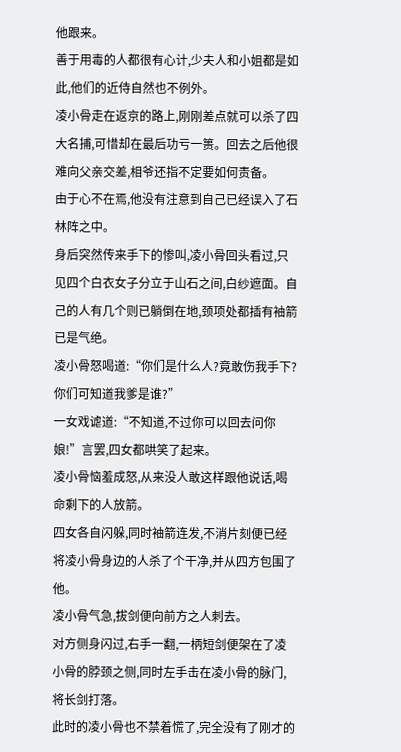他跟来。
善于用毒的人都很有心计,少夫人和小姐都是如此,他们的近侍自然也不例外。
凌小骨走在返京的路上,刚刚差点就可以杀了四大名捕,可惜却在最后功亏一篑。回去之后他很难向父亲交差,相爷还指不定要如何责备。
由于心不在焉,他没有注意到自己已经误入了石林阵之中。
身后突然传来手下的惨叫,凌小骨回头看过,只见四个白衣女子分立于山石之间,白纱遮面。自己的人有几个则已躺倒在地,颈项处都插有袖箭已是气绝。
凌小骨怒喝道:“你们是什么人?竟敢伤我手下?你们可知道我爹是谁?”
一女戏谑道:“不知道,不过你可以回去问你娘!”言罢,四女都哄笑了起来。
凌小骨恼羞成怒,从来没人敢这样跟他说话,喝命剩下的人放箭。
四女各自闪躲,同时袖箭连发,不消片刻便已经将凌小骨身边的人杀了个干净,并从四方包围了他。
凌小骨气急,拔剑便向前方之人刺去。
对方侧身闪过,右手一翻,一柄短剑便架在了凌小骨的脖颈之侧,同时左手击在凌小骨的脉门,将长剑打落。
此时的凌小骨也不禁着慌了,完全没有了刚才的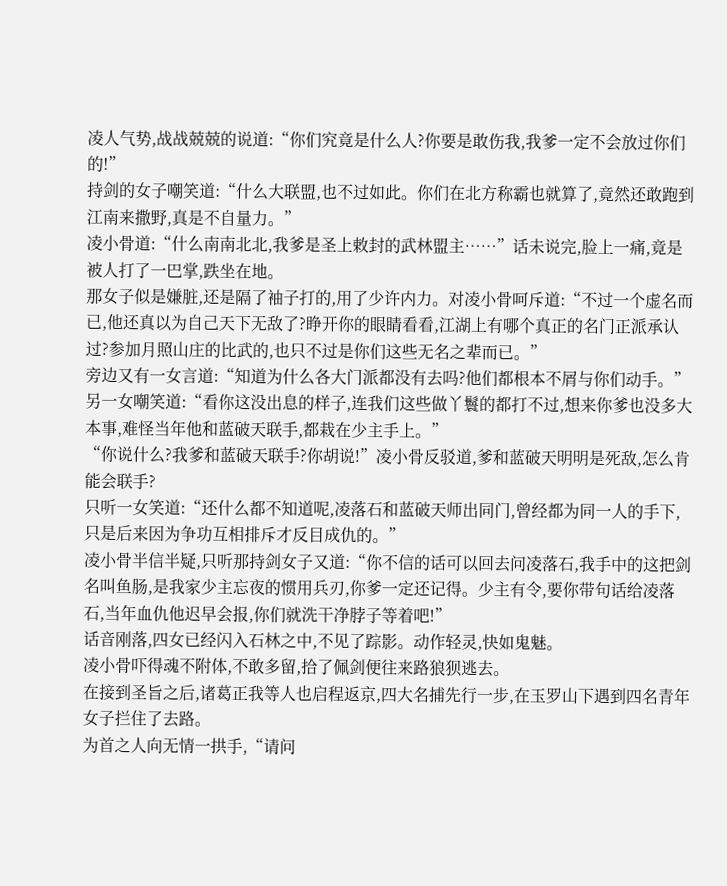凌人气势,战战兢兢的说道:“你们究竟是什么人?你要是敢伤我,我爹一定不会放过你们的!”
持剑的女子嘲笑道:“什么大联盟,也不过如此。你们在北方称霸也就算了,竟然还敢跑到江南来撒野,真是不自量力。”
凌小骨道:“什么南南北北,我爹是圣上敕封的武林盟主……”话未说完,脸上一痛,竟是被人打了一巴掌,跌坐在地。
那女子似是嫌脏,还是隔了袖子打的,用了少许内力。对凌小骨呵斥道:“不过一个虚名而已,他还真以为自己天下无敌了?睁开你的眼睛看看,江湖上有哪个真正的名门正派承认过?参加月照山庄的比武的,也只不过是你们这些无名之辈而已。”
旁边又有一女言道:“知道为什么各大门派都没有去吗?他们都根本不屑与你们动手。”
另一女嘲笑道:“看你这没出息的样子,连我们这些做丫鬟的都打不过,想来你爹也没多大本事,难怪当年他和蓝破天联手,都栽在少主手上。”
“你说什么?我爹和蓝破天联手?你胡说!”凌小骨反驳道,爹和蓝破天明明是死敌,怎么肯能会联手?
只听一女笑道:“还什么都不知道呢,凌落石和蓝破天师出同门,曾经都为同一人的手下,只是后来因为争功互相排斥才反目成仇的。”
凌小骨半信半疑,只听那持剑女子又道:“你不信的话可以回去问凌落石,我手中的这把剑名叫鱼肠,是我家少主忘夜的惯用兵刃,你爹一定还记得。少主有令,要你带句话给凌落石,当年血仇他迟早会报,你们就洗干净脖子等着吧!”
话音刚落,四女已经闪入石林之中,不见了踪影。动作轻灵,快如鬼魅。
凌小骨吓得魂不附体,不敢多留,拾了佩剑便往来路狼狈逃去。
在接到圣旨之后,诸葛正我等人也启程返京,四大名捕先行一步,在玉罗山下遇到四名青年女子拦住了去路。
为首之人向无情一拱手,“请问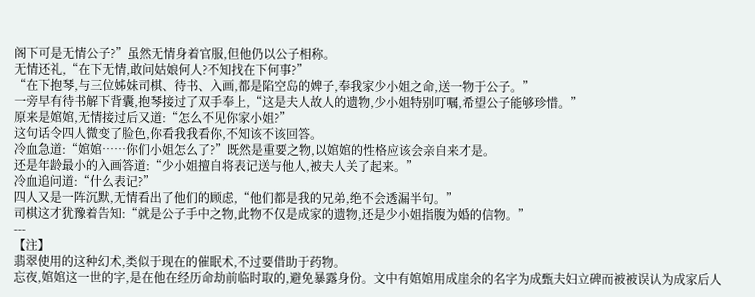阁下可是无情公子?”虽然无情身着官服,但他仍以公子相称。
无情还礼,“在下无情,敢问姑娘何人?不知找在下何事?”
“在下抱琴,与三位姊妹司棋、待书、入画,都是陷空岛的婢子,奉我家少小姐之命,送一物于公子。”
一旁早有待书解下背囊,抱琴接过了双手奉上,“这是夫人故人的遗物,少小姐特别叮嘱,希望公子能够珍惜。”
原来是婠婠,无情接过后又道:“怎么不见你家小姐?”
这句话令四人微变了脸色,你看我我看你,不知该不该回答。
冷血急道:“婠婠……你们小姐怎么了?”既然是重要之物,以婠婠的性格应该会亲自来才是。
还是年龄最小的入画答道:“少小姐擅自将表记送与他人,被夫人关了起来。”
冷血追问道:“什么表记?”
四人又是一阵沉默,无情看出了他们的顾虑,“他们都是我的兄弟,绝不会透漏半句。”
司棋这才犹豫着告知:“就是公子手中之物,此物不仅是成家的遗物,还是少小姐指腹为婚的信物。”
---
【注】
翡翠使用的这种幻术,类似于现在的催眠术,不过要借助于药物。
忘夜,婠婠这一世的字,是在他在经历命劫前临时取的,避免暴露身份。文中有婠婠用成崖余的名字为成甄夫妇立碑而被被误认为成家后人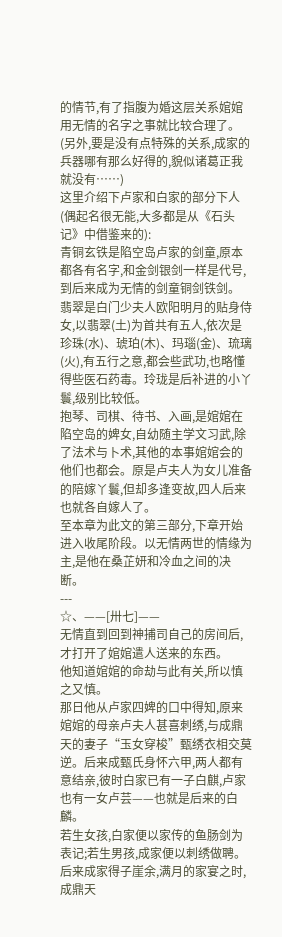的情节,有了指腹为婚这层关系婠婠用无情的名字之事就比较合理了。(另外,要是没有点特殊的关系,成家的兵器哪有那么好得的,貌似诸葛正我就没有……)
这里介绍下卢家和白家的部分下人(偶起名很无能,大多都是从《石头记》中借鉴来的):
青铜玄铁是陷空岛卢家的剑童,原本都各有名字,和金剑银剑一样是代号,到后来成为无情的剑童铜剑铁剑。
翡翠是白门少夫人欧阳明月的贴身侍女,以翡翠(土)为首共有五人,依次是珍珠(水)、琥珀(木)、玛瑙(金)、琉璃(火),有五行之意,都会些武功,也略懂得些医石药毒。玲珑是后补进的小丫鬟,级别比较低。
抱琴、司棋、待书、入画,是婠婠在陷空岛的婢女,自幼随主学文习武,除了法术与卜术,其他的本事婠婠会的他们也都会。原是卢夫人为女儿准备的陪嫁丫鬟,但却多逢变故,四人后来也就各自嫁人了。
至本章为此文的第三部分,下章开始进入收尾阶段。以无情两世的情缘为主,是他在桑芷妍和冷血之间的决断。
---
☆、——[卅七]——
无情直到回到神捕司自己的房间后,才打开了婠婠遣人送来的东西。
他知道婠婠的命劫与此有关,所以慎之又慎。
那日他从卢家四婢的口中得知,原来婠婠的母亲卢夫人甚喜刺绣,与成鼎天的妻子“玉女穿梭”甄绣衣相交莫逆。后来成甄氏身怀六甲,两人都有意结亲,彼时白家已有一子白麒,卢家也有一女卢芸——也就是后来的白麟。
若生女孩,白家便以家传的鱼肠剑为表记;若生男孩,成家便以刺绣做聘。
后来成家得子崖余,满月的家宴之时,成鼎天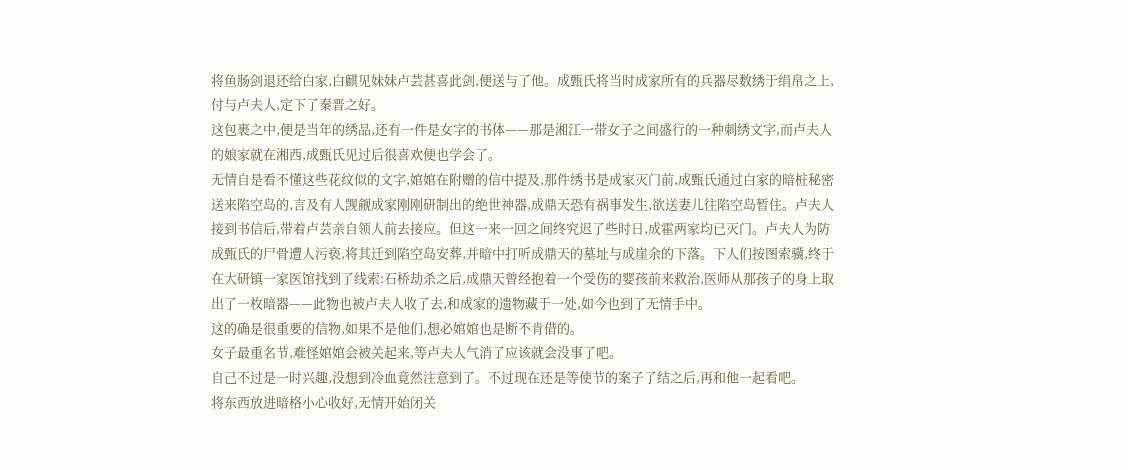将鱼肠剑退还给白家,白麒见妹妹卢芸甚喜此剑,便送与了他。成甄氏将当时成家所有的兵器尽数绣于绢帛之上,付与卢夫人,定下了秦晋之好。
这包裹之中,便是当年的绣品,还有一件是女字的书体——那是湘江一带女子之间盛行的一种刺绣文字,而卢夫人的娘家就在湘西,成甄氏见过后很喜欢便也学会了。
无情自是看不懂这些花纹似的文字,婠婠在附赠的信中提及,那件绣书是成家灭门前,成甄氏通过白家的暗桩秘密送来陷空岛的,言及有人觊觎成家刚刚研制出的绝世神器,成鼎天恐有祸事发生,欲送妻儿往陷空岛暂住。卢夫人接到书信后,带着卢芸亲自领人前去接应。但这一来一回之间终究迟了些时日,成霍两家均已灭门。卢夫人为防成甄氏的尸骨遭人污亵,将其迁到陷空岛安葬,并暗中打听成鼎天的墓址与成崖余的下落。下人们按图索骥,终于在大研镇一家医馆找到了线索:石桥劫杀之后,成鼎天曾经抱着一个受伤的婴孩前来救治,医师从那孩子的身上取出了一枚暗器——此物也被卢夫人收了去,和成家的遗物藏于一处,如今也到了无情手中。
这的确是很重要的信物,如果不是他们,想必婠婠也是断不肯借的。
女子最重名节,难怪婠婠会被关起来,等卢夫人气消了应该就会没事了吧。
自己不过是一时兴趣,没想到冷血竟然注意到了。不过现在还是等使节的案子了结之后,再和他一起看吧。
将东西放进暗格小心收好,无情开始闭关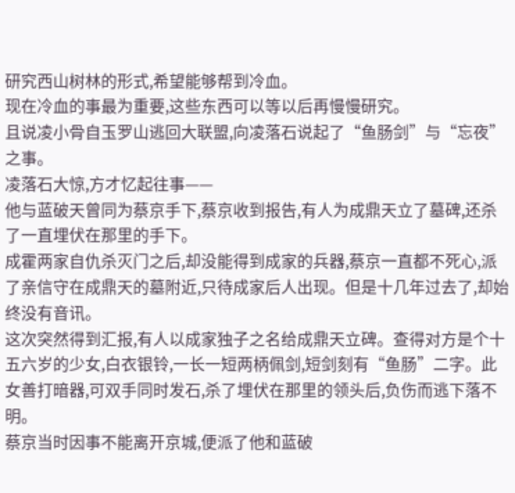研究西山树林的形式,希望能够帮到冷血。
现在冷血的事最为重要,这些东西可以等以后再慢慢研究。
且说凌小骨自玉罗山逃回大联盟,向凌落石说起了“鱼肠剑”与“忘夜”之事。
凌落石大惊,方才忆起往事——
他与蓝破天曾同为蔡京手下,蔡京收到报告,有人为成鼎天立了墓碑,还杀了一直埋伏在那里的手下。
成霍两家自仇杀灭门之后,却没能得到成家的兵器,蔡京一直都不死心,派了亲信守在成鼎天的墓附近,只待成家后人出现。但是十几年过去了,却始终没有音讯。
这次突然得到汇报,有人以成家独子之名给成鼎天立碑。查得对方是个十五六岁的少女,白衣银铃,一长一短两柄佩剑,短剑刻有“鱼肠”二字。此女善打暗器,可双手同时发石,杀了埋伏在那里的领头后,负伤而逃下落不明。
蔡京当时因事不能离开京城,便派了他和蓝破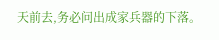天前去,务必问出成家兵器的下落。